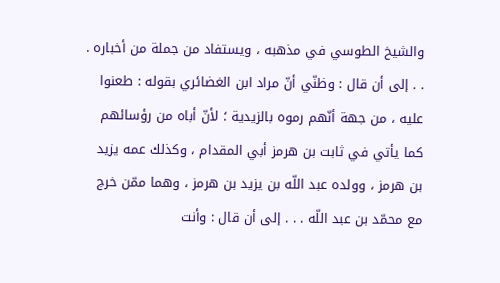والشيخ الطوسي في مذهبه ، ويستفاد من جملة من أخباره . . . إلى أن قال : وظنّي أنّ مراد ابن الغضائري بقوله : طعنوا عليه ، من جهة أنّهم رموه بالزيدية ؛ لأنّ أباه من رؤسائهم كما يأتي في ثابت بن هرمز أبي المقدام ، وكذلك عمه يزيد بن هرمز ، وولده عبد اللّه بن يزيد بن هرمز ، وهما ممّن خرج مع محمّد بن عبد اللّه . . . إلى أن قال : وأنت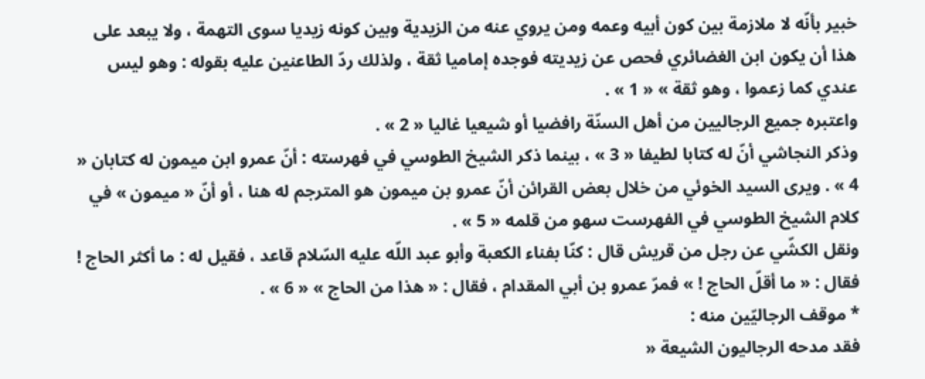خبير بأنّه لا ملازمة بين كون أبيه وعمه ومن يروي عنه من الزيدية وبين كونه زيديا سوى التهمة ، ولا يبعد على هذا أن يكون ابن الغضائري فحص عن زيديته فوجده إماميا ثقة ، ولذلك ردّ الطاعنين عليه بقوله : وهو ليس عندي كما زعموا ، وهو ثقة » « 1 » .
واعتبره جميع الرجاليين من أهل السنّة رافضيا أو شيعيا غاليا « 2 » .
وذكر النجاشي أنّ له كتابا لطيفا « 3 » ، بينما ذكر الشيخ الطوسي في فهرسته : أنّ عمرو ابن ميمون له كتابان « 4 » . ويرى السيد الخوئي من خلال بعض القرائن أنّ عمرو بن ميمون هو المترجم له هنا ، أو أنّ « ميمون » في كلام الشيخ الطوسي في الفهرست سهو من قلمه « 5 » .
ونقل الكشّي عن رجل من قريش قال : كنّا بفناء الكعبة وأبو عبد اللّه عليه السّلام قاعد ، فقيل له : ما أكثر الحاج ! فقال : « ما أقلّ الحاج ! » فمرّ عمرو بن أبي المقدام ، فقال : « هذا من الحاج » « 6 » .
* موقف الرجاليّين منه :
فقد مدحه الرجاليون الشيعة «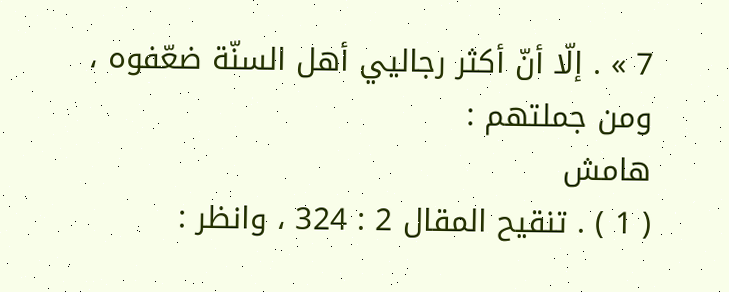7 » . إلّا أنّ أكثر رجاليي أهل السنّة ضعّفوه ، ومن جملتهم :
هامش
( 1 ) . تنقيح المقال 2 : 324 ، وانظر :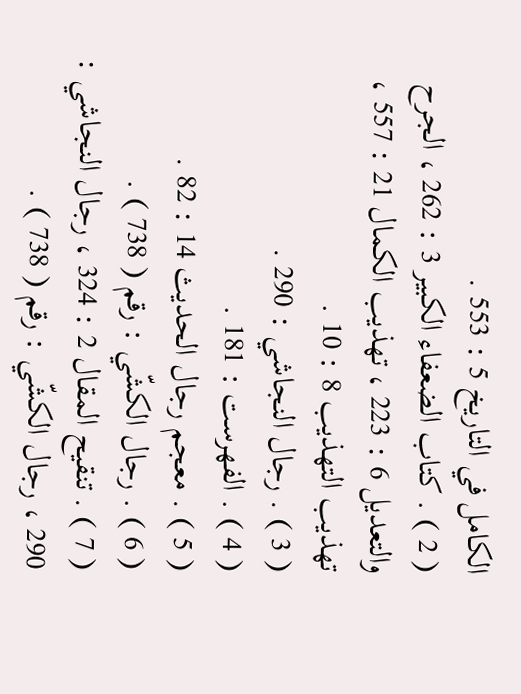الكامل في التاريخ 5 : 553 .
( 2 ) . كتاب الضعفاء الكبير 3 : 262 ، الجرح والتعديل 6 : 223 ، تهذيب الكمال 21 : 557 ، تهذيب التهذيب 8 : 10 .
( 3 ) . رجال النجاشي : 290 .
( 4 ) . الفهرست : 181 .
( 5 ) . معجم رجال الحديث 14 : 82 .
( 6 ) . رجال الكشّي : رقم ( 738 ) .
( 7 ) . تنقيح المقال 2 : 324 ، رجال النجاشي : 290 ، رجال الكشّي : رقم ( 738 ) .